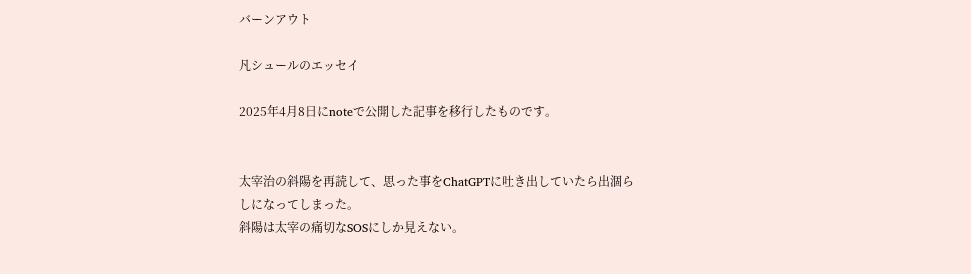バーンアウト

凡シュールのエッセイ

2025年4月8日にnoteで公開した記事を移行したものです。


太宰治の斜陽を再読して、思った事をChatGPTに吐き出していたら出涸らしになってしまった。
斜陽は太宰の痛切なSOSにしか見えない。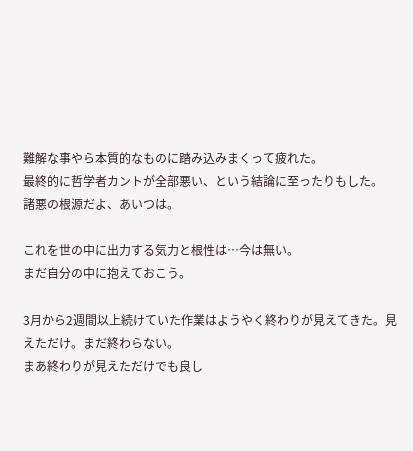難解な事やら本質的なものに踏み込みまくって疲れた。
最終的に哲学者カントが全部悪い、という結論に至ったりもした。
諸悪の根源だよ、あいつは。

これを世の中に出力する気力と根性は…今は無い。
まだ自分の中に抱えておこう。

3月から2週間以上続けていた作業はようやく終わりが見えてきた。見えただけ。まだ終わらない。
まあ終わりが見えただけでも良し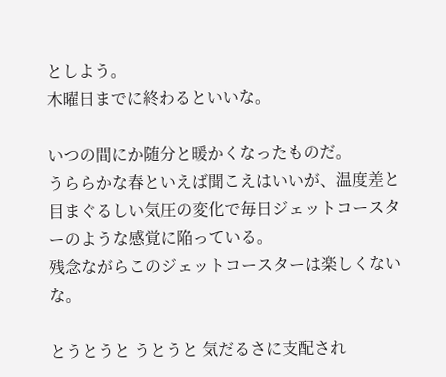としよう。
木曜日までに終わるといいな。

いつの間にか随分と暖かくなったものだ。
うららかな春といえば聞こえはいいが、温度差と目まぐるしい気圧の変化で毎日ジェットコースターのような感覚に陥っている。
残念ながらこのジェットコースターは楽しくないな。

とうとうと うとうと 気だるさに支配され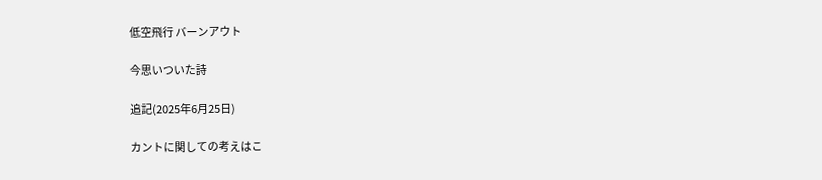低空飛行 バーンアウト

今思いついた詩

追記(2025年6月25日)

カントに関しての考えはこ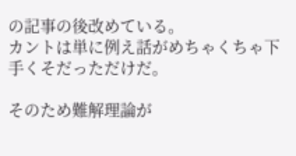の記事の後改めている。
カントは単に例え話がめちゃくちゃ下手くそだっただけだ。

そのため難解理論が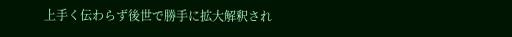上手く伝わらず後世で勝手に拡大解釈され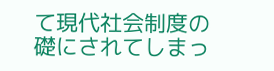て現代社会制度の礎にされてしまっ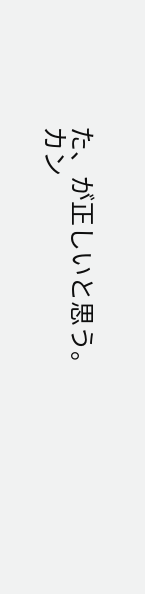た、が正しいと思う。
カン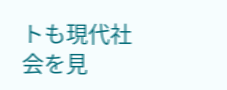トも現代社会を見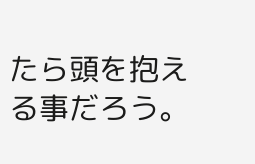たら頭を抱える事だろう。